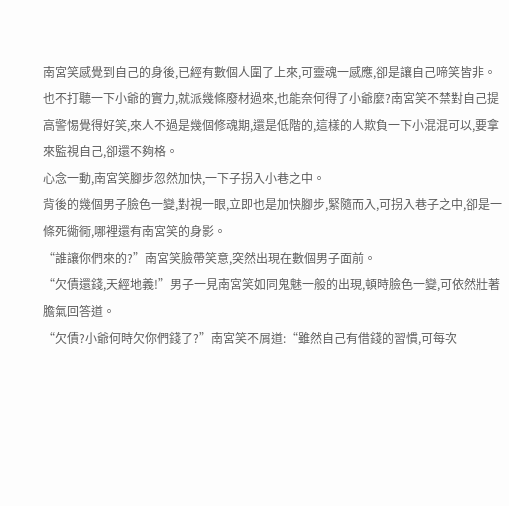南宮笑感覺到自己的身後,已經有數個人圍了上來,可靈魂一感應,卻是讓自己啼笑皆非。
也不打聽一下小爺的實力,就派幾條廢材過來,也能奈何得了小爺麼?南宮笑不禁對自己提高警惕覺得好笑,來人不過是幾個修魂期,還是低階的,這樣的人欺負一下小混混可以,要拿來監視自己,卻還不夠格。
心念一動,南宮笑腳步忽然加快,一下子拐入小巷之中。
背後的幾個男子臉色一變,對視一眼,立即也是加快腳步,緊隨而入,可拐入巷子之中,卻是一條死衚衕,哪裡還有南宮笑的身影。
“誰讓你們來的?”南宮笑臉帶笑意,突然出現在數個男子面前。
“欠債還錢,天經地義!”男子一見南宮笑如同鬼魅一般的出現,頓時臉色一變,可依然壯著膽氣回答道。
“欠債?小爺何時欠你們錢了?”南宮笑不屑道:“雖然自己有借錢的習慣,可每次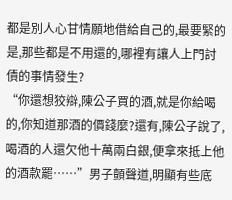都是別人心甘情願地借給自己的,最要緊的是,那些都是不用還的,哪裡有讓人上門討債的事情發生?
“你還想狡辯,陳公子買的酒,就是你給喝的,你知道那酒的價錢麼?還有,陳公子說了,喝酒的人還欠他十萬兩白銀,便拿來抵上他的酒款罷……”男子顫聲道,明顯有些底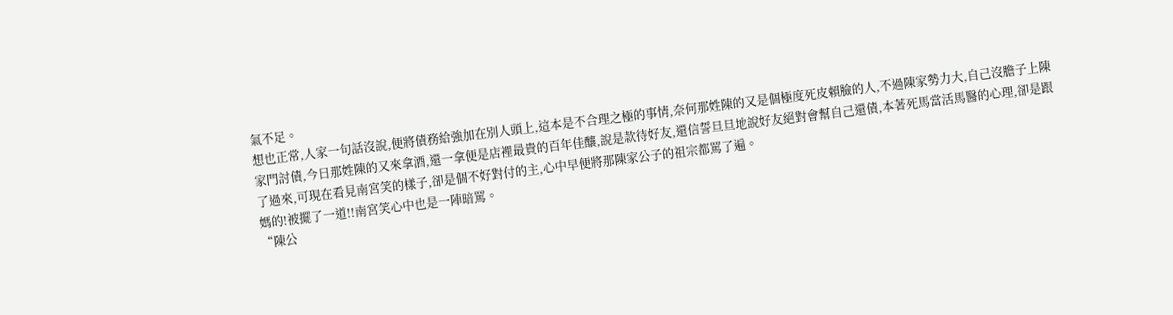氣不足。
想也正常,人家一句話沒說,便將債務給強加在別人頭上,這本是不合理之極的事情,奈何那姓陳的又是個極度死皮賴臉的人,不過陳家勢力大,自己沒膽子上陳家門討債,今日那姓陳的又來拿酒,還一拿便是店裡最貴的百年佳釀,說是款待好友,還信誓旦旦地說好友絕對會幫自己還債,本著死馬當活馬醫的心理,卻是跟了過來,可現在看見南宮笑的樣子,卻是個不好對付的主,心中早便將那陳家公子的祖宗都罵了遍。
媽的!被擺了一道!!南宮笑心中也是一陣暗罵。
“陳公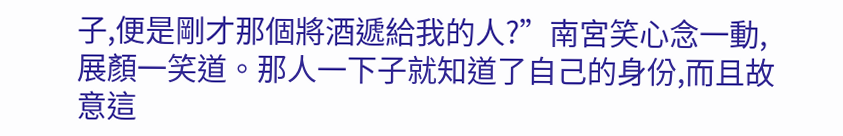子,便是剛才那個將酒遞給我的人?”南宮笑心念一動,展顏一笑道。那人一下子就知道了自己的身份,而且故意這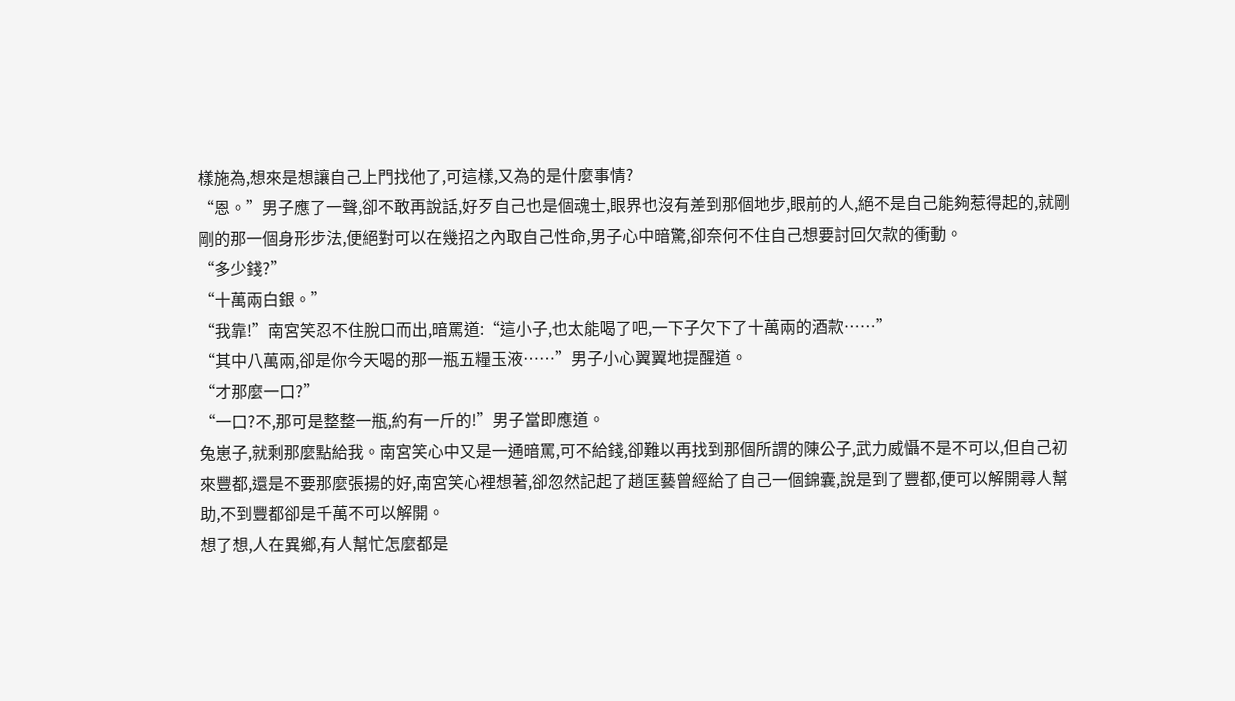樣施為,想來是想讓自己上門找他了,可這樣,又為的是什麼事情?
“恩。”男子應了一聲,卻不敢再說話,好歹自己也是個魂士,眼界也沒有差到那個地步,眼前的人,絕不是自己能夠惹得起的,就剛剛的那一個身形步法,便絕對可以在幾招之內取自己性命,男子心中暗驚,卻奈何不住自己想要討回欠款的衝動。
“多少錢?”
“十萬兩白銀。”
“我靠!”南宮笑忍不住脫口而出,暗罵道:“這小子,也太能喝了吧,一下子欠下了十萬兩的酒款……”
“其中八萬兩,卻是你今天喝的那一瓶五糧玉液……”男子小心翼翼地提醒道。
“才那麼一口?”
“一口?不,那可是整整一瓶,約有一斤的!”男子當即應道。
兔崽子,就剩那麼點給我。南宮笑心中又是一通暗罵,可不給錢,卻難以再找到那個所謂的陳公子,武力威懾不是不可以,但自己初來豐都,還是不要那麼張揚的好,南宮笑心裡想著,卻忽然記起了趙匡藝曾經給了自己一個錦囊,說是到了豐都,便可以解開尋人幫助,不到豐都卻是千萬不可以解開。
想了想,人在異鄉,有人幫忙怎麼都是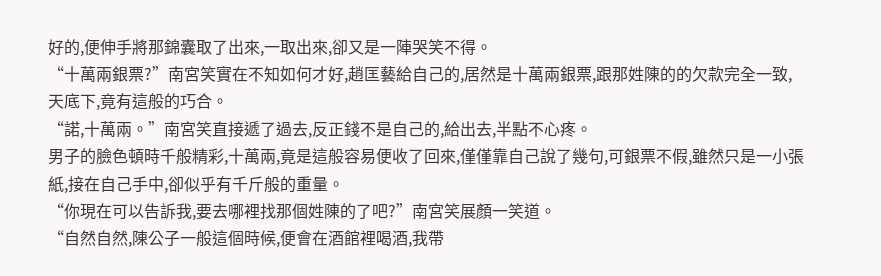好的,便伸手將那錦囊取了出來,一取出來,卻又是一陣哭笑不得。
“十萬兩銀票?”南宮笑實在不知如何才好,趙匡藝給自己的,居然是十萬兩銀票,跟那姓陳的的欠款完全一致,天底下,竟有這般的巧合。
“諾,十萬兩。”南宮笑直接遞了過去,反正錢不是自己的,給出去,半點不心疼。
男子的臉色頓時千般精彩,十萬兩,竟是這般容易便收了回來,僅僅靠自己說了幾句,可銀票不假,雖然只是一小張紙,接在自己手中,卻似乎有千斤般的重量。
“你現在可以告訴我,要去哪裡找那個姓陳的了吧?”南宮笑展顏一笑道。
“自然自然,陳公子一般這個時候,便會在酒館裡喝酒,我帶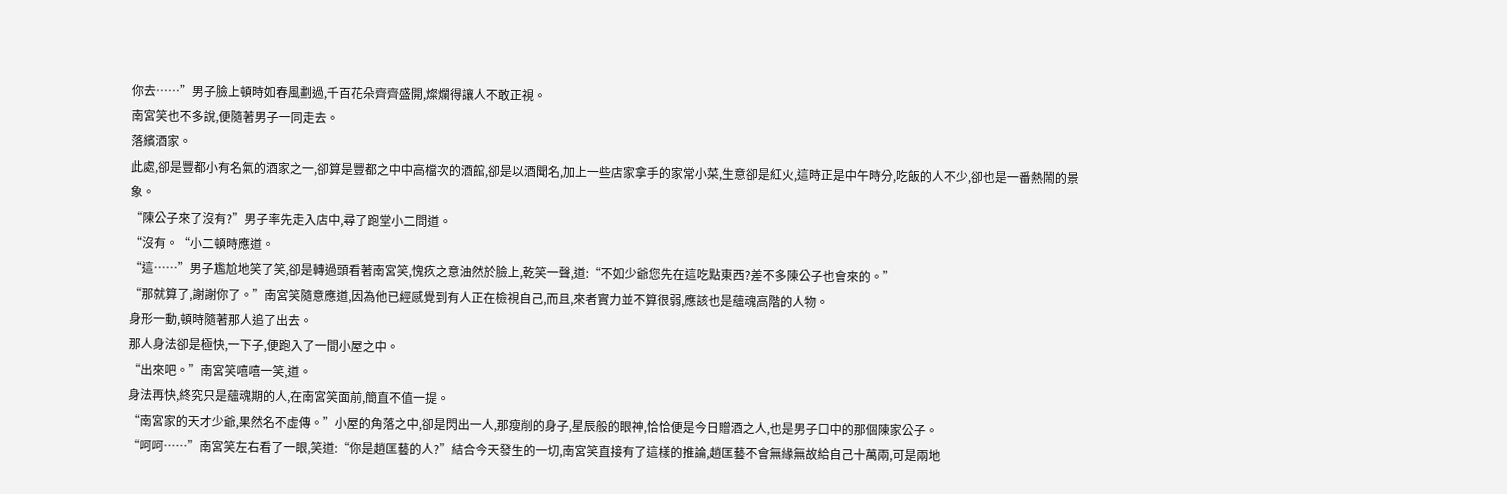你去……”男子臉上頓時如春風劃過,千百花朵齊齊盛開,燦爛得讓人不敢正視。
南宮笑也不多說,便隨著男子一同走去。
落繽酒家。
此處,卻是豐都小有名氣的酒家之一,卻算是豐都之中中高檔次的酒館,卻是以酒聞名,加上一些店家拿手的家常小菜,生意卻是紅火,這時正是中午時分,吃飯的人不少,卻也是一番熱鬧的景象。
“陳公子來了沒有?”男子率先走入店中,尋了跑堂小二問道。
“沒有。“小二頓時應道。
“這……”男子尷尬地笑了笑,卻是轉過頭看著南宮笑,愧疚之意油然於臉上,乾笑一聲,道:“不如少爺您先在這吃點東西?差不多陳公子也會來的。”
“那就算了,謝謝你了。”南宮笑隨意應道,因為他已經感覺到有人正在檢視自己,而且,來者實力並不算很弱,應該也是蘊魂高階的人物。
身形一動,頓時隨著那人追了出去。
那人身法卻是極快,一下子,便跑入了一間小屋之中。
“出來吧。”南宮笑嘻嘻一笑,道。
身法再快,終究只是蘊魂期的人,在南宮笑面前,簡直不值一提。
“南宮家的天才少爺,果然名不虛傳。”小屋的角落之中,卻是閃出一人,那瘦削的身子,星辰般的眼神,恰恰便是今日贈酒之人,也是男子口中的那個陳家公子。
“呵呵……”南宮笑左右看了一眼,笑道:“你是趙匡藝的人?”結合今天發生的一切,南宮笑直接有了這樣的推論,趙匡藝不會無緣無故給自己十萬兩,可是兩地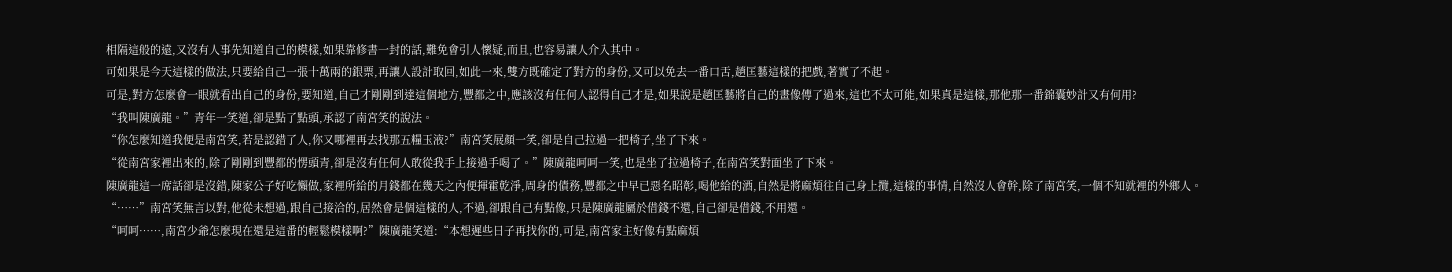相隔這般的遠,又沒有人事先知道自己的模樣,如果靠修書一封的話,難免會引人懷疑,而且,也容易讓人介入其中。
可如果是今天這樣的做法,只要給自己一張十萬兩的銀票,再讓人設計取回,如此一來,雙方既確定了對方的身份,又可以免去一番口舌,趙匡藝這樣的把戲,著實了不起。
可是,對方怎麼會一眼就看出自己的身份,要知道,自己才剛剛到達這個地方,豐都之中,應該沒有任何人認得自己才是,如果說是趙匡藝將自己的畫像傳了過來,這也不太可能,如果真是這樣,那他那一番錦囊妙計又有何用?
“我叫陳廣龍。”青年一笑道,卻是點了點頭,承認了南宮笑的說法。
“你怎麼知道我便是南宮笑,若是認錯了人,你又哪裡再去找那五糧玉液?”南宮笑展顏一笑,卻是自己拉過一把椅子,坐了下來。
“從南宮家裡出來的,除了剛剛到豐都的愣頭青,卻是沒有任何人敢從我手上接過手喝了。”陳廣龍呵呵一笑,也是坐了拉過椅子,在南宮笑對面坐了下來。
陳廣龍這一席話卻是沒錯,陳家公子好吃懶做,家裡所給的月錢都在幾天之內便揮霍乾淨,周身的債務,豐都之中早已惡名昭彰,喝他給的酒,自然是將麻煩往自己身上攬,這樣的事情,自然沒人會幹,除了南宮笑,一個不知就裡的外鄉人。
“……”南宮笑無言以對,他從未想過,跟自己接洽的,居然會是個這樣的人,不過,卻跟自己有點像,只是陳廣龍屬於借錢不還,自己卻是借錢,不用還。
“呵呵……,南宮少爺怎麼現在還是這番的輕鬆模樣啊?”陳廣龍笑道:“本想遲些日子再找你的,可是,南宮家主好像有點麻煩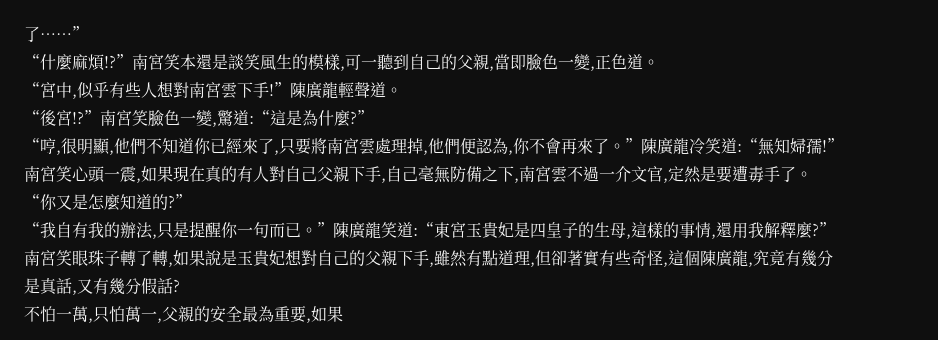了……”
“什麼麻煩!?”南宮笑本還是談笑風生的模樣,可一聽到自己的父親,當即臉色一變,正色道。
“宮中,似乎有些人想對南宮雲下手!”陳廣龍輕聲道。
“後宮!?”南宮笑臉色一變,驚道:“這是為什麼?”
“哼,很明顯,他們不知道你已經來了,只要將南宮雲處理掉,他們便認為,你不會再來了。”陳廣龍冷笑道:“無知婦孺!”
南宮笑心頭一震,如果現在真的有人對自己父親下手,自己毫無防備之下,南宮雲不過一介文官,定然是要遭毒手了。
“你又是怎麼知道的?”
“我自有我的辦法,只是提醒你一句而已。”陳廣龍笑道:“東宮玉貴妃是四皇子的生母,這樣的事情,還用我解釋麼?”
南宮笑眼珠子轉了轉,如果說是玉貴妃想對自己的父親下手,雖然有點道理,但卻著實有些奇怪,這個陳廣龍,究竟有幾分是真話,又有幾分假話?
不怕一萬,只怕萬一,父親的安全最為重要,如果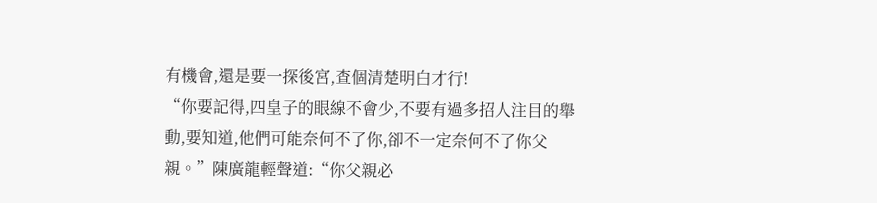有機會,還是要一探後宮,查個清楚明白才行!
“你要記得,四皇子的眼線不會少,不要有過多招人注目的舉動,要知道,他們可能奈何不了你,卻不一定奈何不了你父親。”陳廣龍輕聲道:“你父親必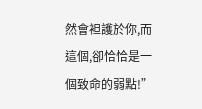然會袒護於你,而這個,卻恰恰是一個致命的弱點!”